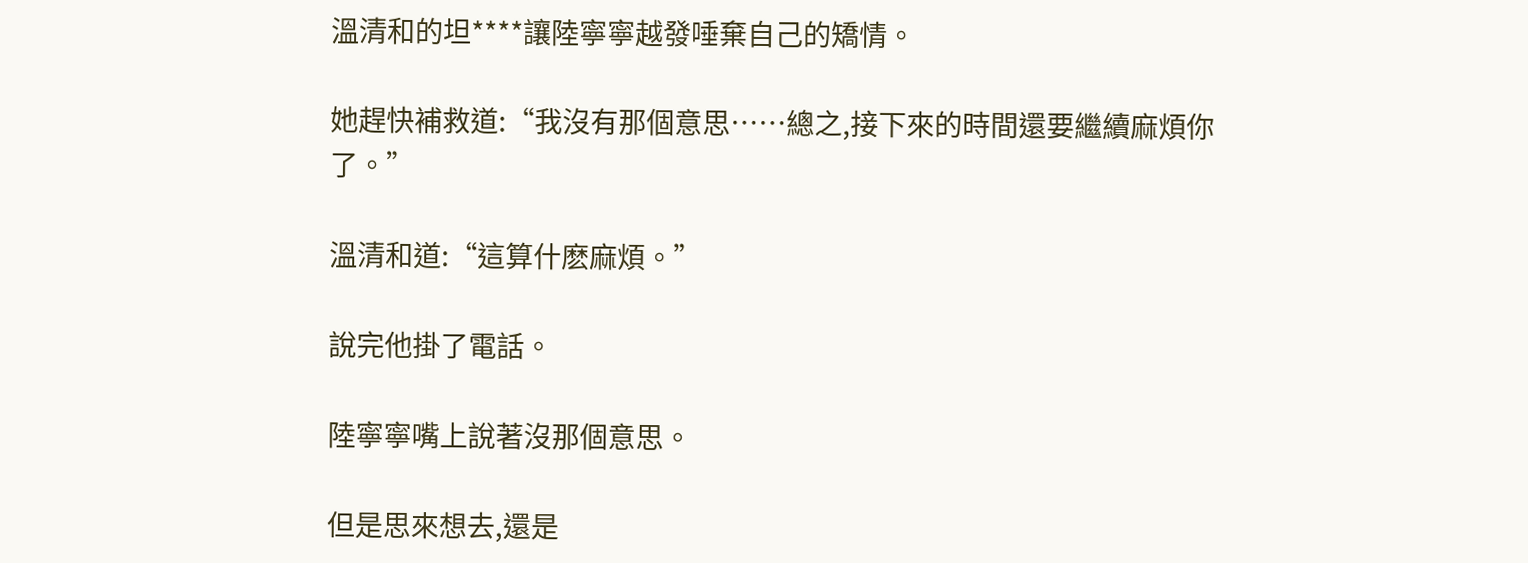溫清和的坦****讓陸寧寧越發唾棄自己的矯情。

她趕快補救道:“我沒有那個意思……總之,接下來的時間還要繼續麻煩你了。”

溫清和道:“這算什麽麻煩。”

說完他掛了電話。

陸寧寧嘴上說著沒那個意思。

但是思來想去,還是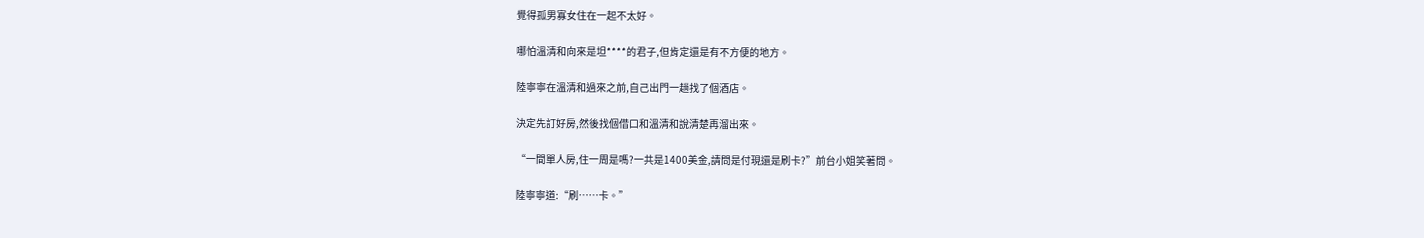覺得孤男寡女住在一起不太好。

哪怕溫清和向來是坦****的君子,但肯定還是有不方便的地方。

陸寧寧在溫清和過來之前,自己出門一趟找了個酒店。

決定先訂好房,然後找個借口和溫清和說清楚再溜出來。

“一間單人房,住一周是嗎?一共是1400美金,請問是付現還是刷卡?”前台小姐笑著問。

陸寧寧道:“刷……卡。”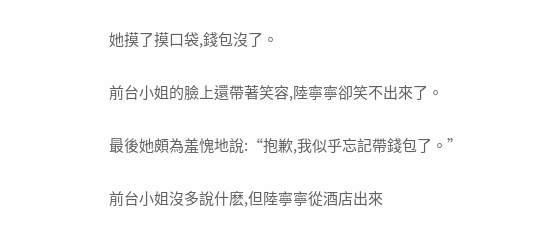她摸了摸口袋,錢包沒了。

前台小姐的臉上還帶著笑容,陸寧寧卻笑不出來了。

最後她頗為羞愧地說:“抱歉,我似乎忘記帶錢包了。”

前台小姐沒多說什麽,但陸寧寧從酒店出來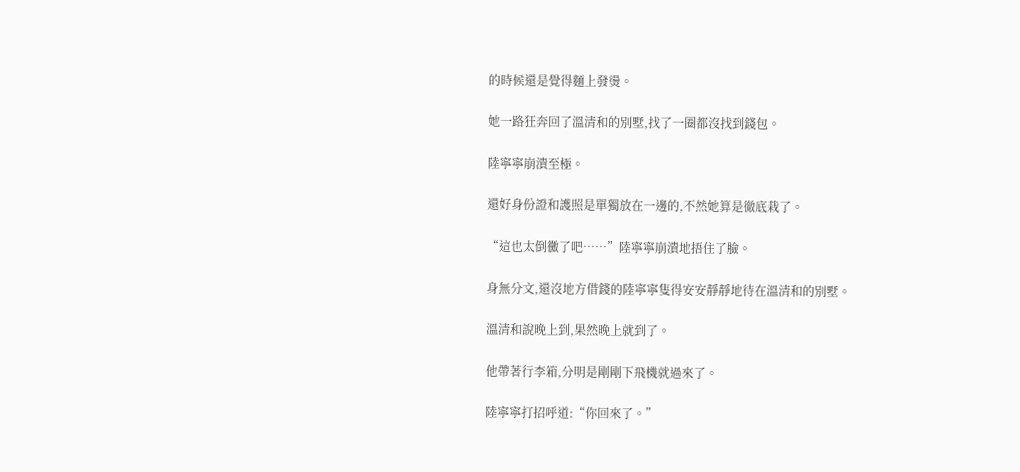的時候還是覺得麵上發燙。

她一路狂奔回了溫清和的別墅,找了一圈都沒找到錢包。

陸寧寧崩潰至極。

還好身份證和護照是單獨放在一邊的,不然她算是徹底栽了。

“這也太倒黴了吧……”陸寧寧崩潰地捂住了臉。

身無分文,還沒地方借錢的陸寧寧隻得安安靜靜地待在溫清和的別墅。

溫清和說晚上到,果然晚上就到了。

他帶著行李箱,分明是剛剛下飛機就過來了。

陸寧寧打招呼道:“你回來了。”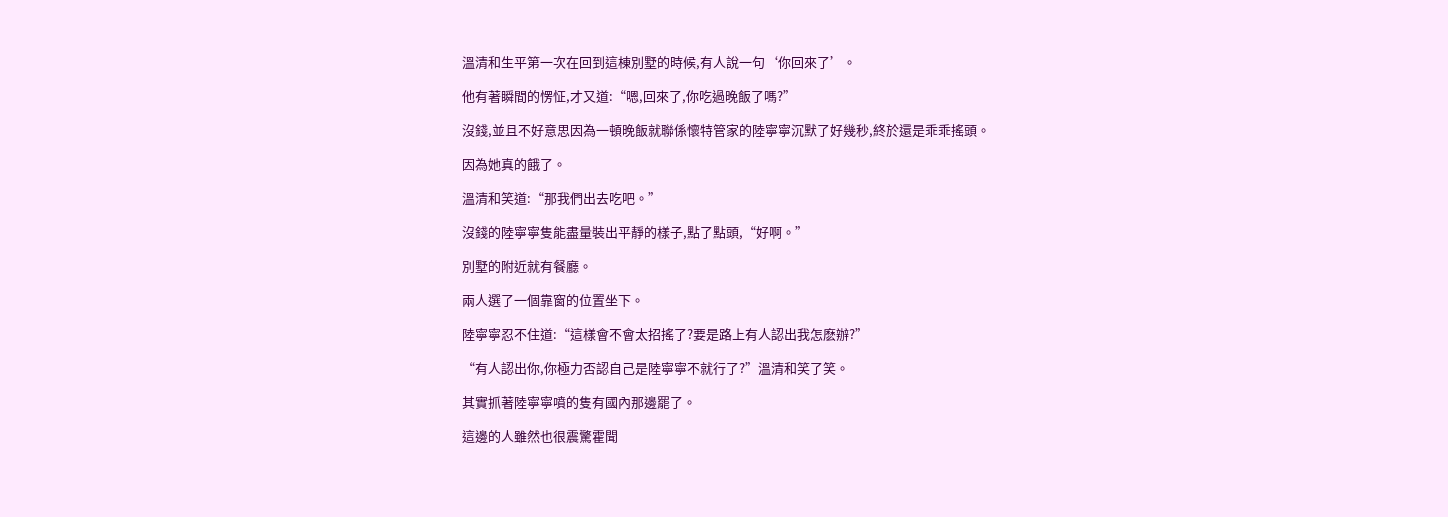溫清和生平第一次在回到這棟別墅的時候,有人說一句‘你回來了’。

他有著瞬間的愣怔,才又道:“嗯,回來了,你吃過晚飯了嗎?”

沒錢,並且不好意思因為一頓晚飯就聯係懷特管家的陸寧寧沉默了好幾秒,終於還是乖乖搖頭。

因為她真的餓了。

溫清和笑道:“那我們出去吃吧。”

沒錢的陸寧寧隻能盡量裝出平靜的樣子,點了點頭,“好啊。”

別墅的附近就有餐廳。

兩人選了一個靠窗的位置坐下。

陸寧寧忍不住道:“這樣會不會太招搖了?要是路上有人認出我怎麽辦?”

“有人認出你,你極力否認自己是陸寧寧不就行了?”溫清和笑了笑。

其實抓著陸寧寧噴的隻有國內那邊罷了。

這邊的人雖然也很震驚霍聞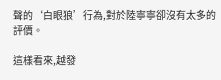聲的‘白眼狼’行為,對於陸寧寧卻沒有太多的評價。

這樣看來,越發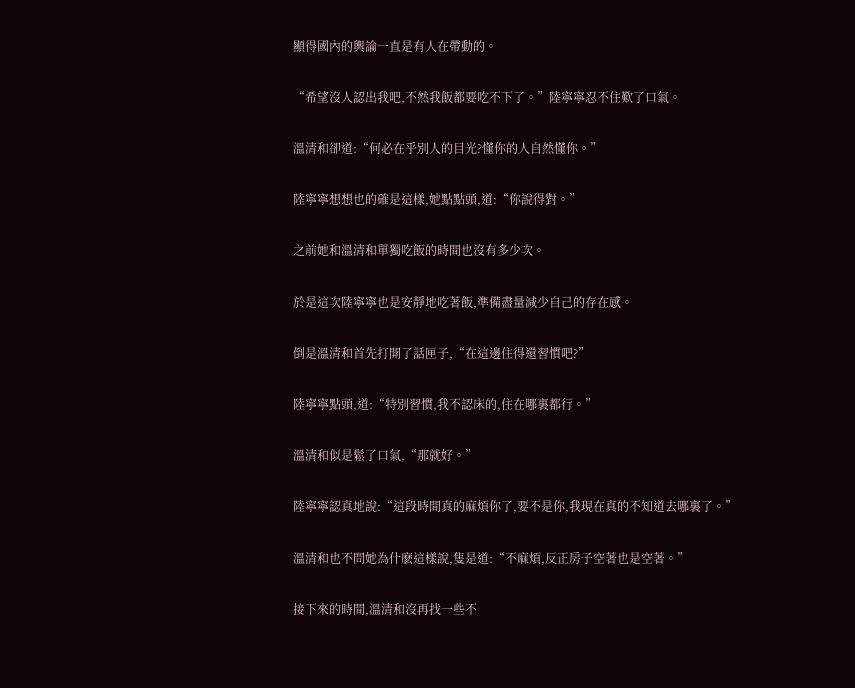顯得國內的輿論一直是有人在帶動的。

“希望沒人認出我吧,不然我飯都要吃不下了。”陸寧寧忍不住歎了口氣。

溫清和卻道:“何必在乎別人的目光?懂你的人自然懂你。”

陸寧寧想想也的確是這樣,她點點頭,道:“你說得對。”

之前她和溫清和單獨吃飯的時間也沒有多少次。

於是這次陸寧寧也是安靜地吃著飯,準備盡量減少自己的存在感。

倒是溫清和首先打開了話匣子,“在這邊住得還習慣吧?”

陸寧寧點頭,道:“特別習慣,我不認床的,住在哪裏都行。”

溫清和似是鬆了口氣,“那就好。”

陸寧寧認真地說:“這段時間真的麻煩你了,要不是你,我現在真的不知道去哪裏了。”

溫清和也不問她為什麽這樣說,隻是道:“不麻煩,反正房子空著也是空著。”

接下來的時間,溫清和沒再找一些不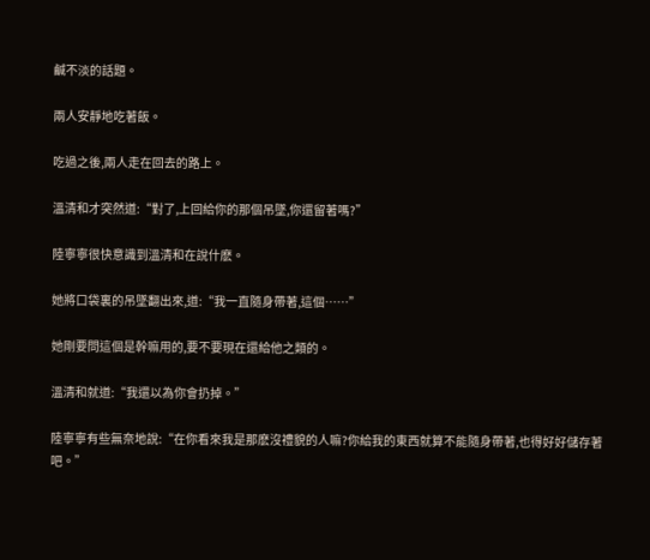鹹不淡的話題。

兩人安靜地吃著飯。

吃過之後,兩人走在回去的路上。

溫清和才突然道:“對了,上回給你的那個吊墜,你還留著嗎?”

陸寧寧很快意識到溫清和在說什麽。

她將口袋裏的吊墜翻出來,道:“我一直隨身帶著,這個……”

她剛要問這個是幹嘛用的,要不要現在還給他之類的。

溫清和就道:“我還以為你會扔掉。”

陸寧寧有些無奈地說:“在你看來我是那麽沒禮貌的人嘛?你給我的東西就算不能隨身帶著,也得好好儲存著吧。”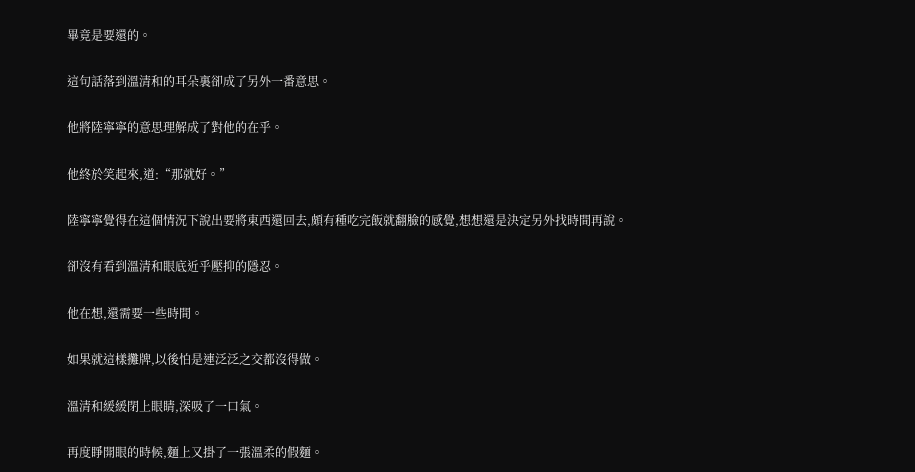畢竟是要還的。

這句話落到溫清和的耳朵裏卻成了另外一番意思。

他將陸寧寧的意思理解成了對他的在乎。

他終於笑起來,道:“那就好。”

陸寧寧覺得在這個情況下說出要將東西還回去,頗有種吃完飯就翻臉的感覺,想想還是決定另外找時間再說。

卻沒有看到溫清和眼底近乎壓抑的隱忍。

他在想,還需要一些時間。

如果就這樣攤牌,以後怕是連泛泛之交都沒得做。

溫清和緩緩閉上眼睛,深吸了一口氣。

再度睜開眼的時候,麵上又掛了一張溫柔的假麵。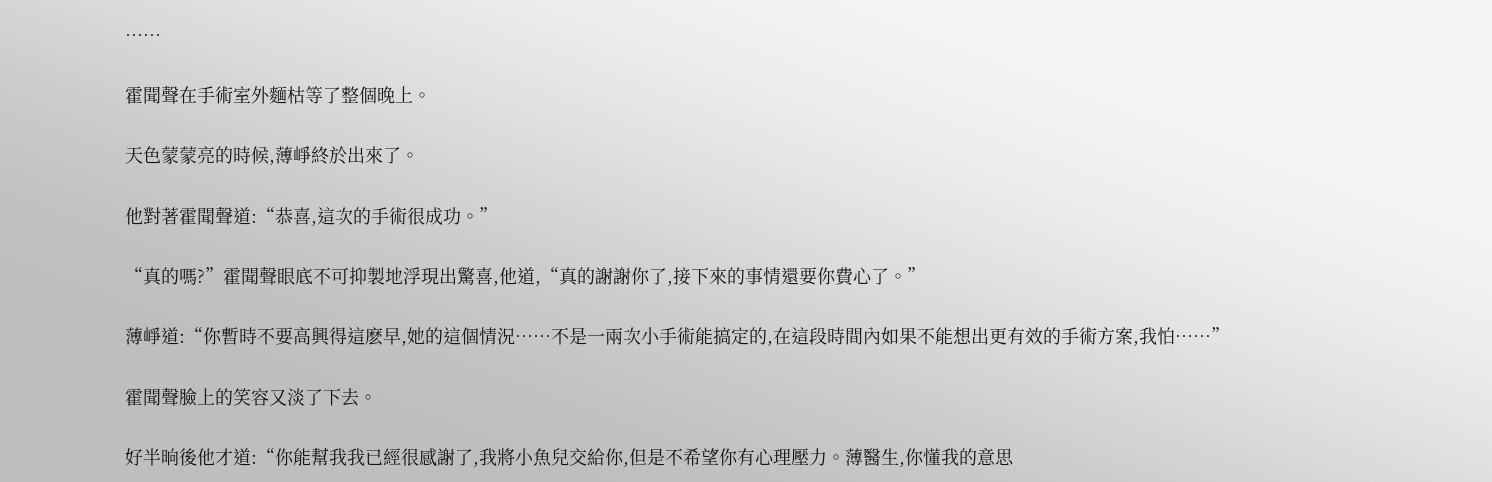……

霍聞聲在手術室外麵枯等了整個晚上。

天色蒙蒙亮的時候,薄崢終於出來了。

他對著霍聞聲道:“恭喜,這次的手術很成功。”

“真的嗎?”霍聞聲眼底不可抑製地浮現出驚喜,他道,“真的謝謝你了,接下來的事情還要你費心了。”

薄崢道:“你暫時不要高興得這麽早,她的這個情況……不是一兩次小手術能搞定的,在這段時間內如果不能想出更有效的手術方案,我怕……”

霍聞聲臉上的笑容又淡了下去。

好半晌後他才道:“你能幫我我已經很感謝了,我將小魚兒交給你,但是不希望你有心理壓力。薄醫生,你懂我的意思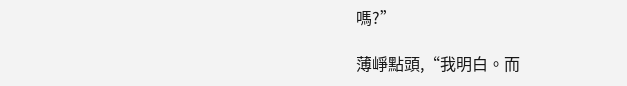嗎?”

薄崢點頭,“我明白。而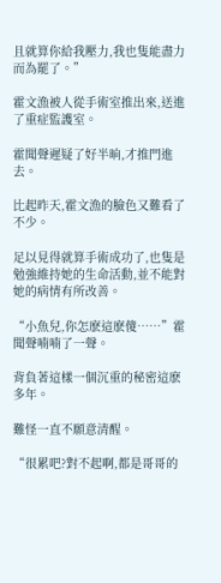且就算你給我壓力,我也隻能盡力而為罷了。”

霍文漁被人從手術室推出來,送進了重症監護室。

霍聞聲遲疑了好半晌,才推門進去。

比起昨天,霍文漁的臉色又難看了不少。

足以見得就算手術成功了,也隻是勉強維持她的生命活動,並不能對她的病情有所改善。

“小魚兒,你怎麽這麽傻……”霍聞聲喃喃了一聲。

背負著這樣一個沉重的秘密這麽多年。

難怪一直不願意清醒。

“很累吧?對不起啊,都是哥哥的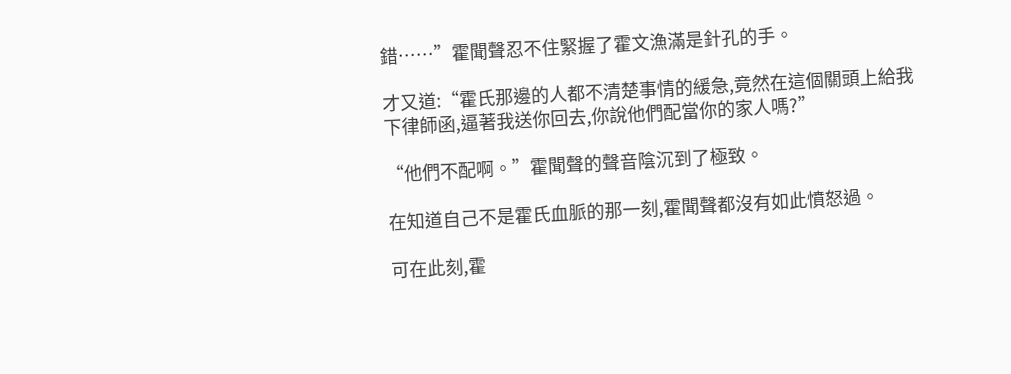錯……”霍聞聲忍不住緊握了霍文漁滿是針孔的手。

才又道:“霍氏那邊的人都不清楚事情的緩急,竟然在這個關頭上給我下律師函,逼著我送你回去,你說他們配當你的家人嗎?”

“他們不配啊。”霍聞聲的聲音陰沉到了極致。

在知道自己不是霍氏血脈的那一刻,霍聞聲都沒有如此憤怒過。

可在此刻,霍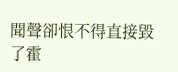聞聲卻恨不得直接毀了霍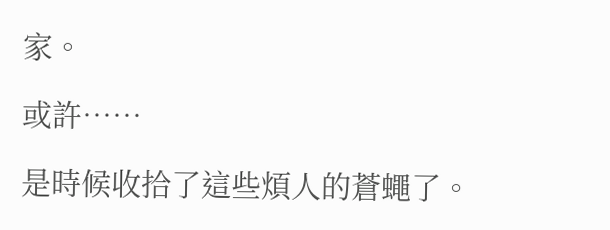家。

或許……

是時候收拾了這些煩人的蒼蠅了。